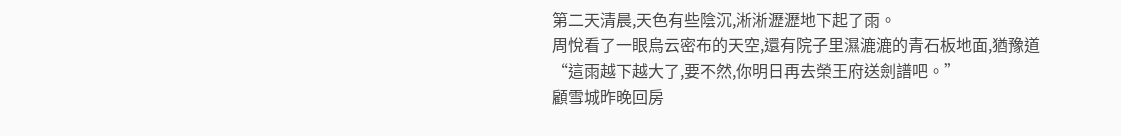第二天清晨,天色有些陰沉,淅淅瀝瀝地下起了雨。
周悅看了一眼烏云密布的天空,還有院子里濕漉漉的青石板地面,猶豫道“這雨越下越大了,要不然,你明日再去榮王府送劍譜吧。”
顧雪城昨晚回房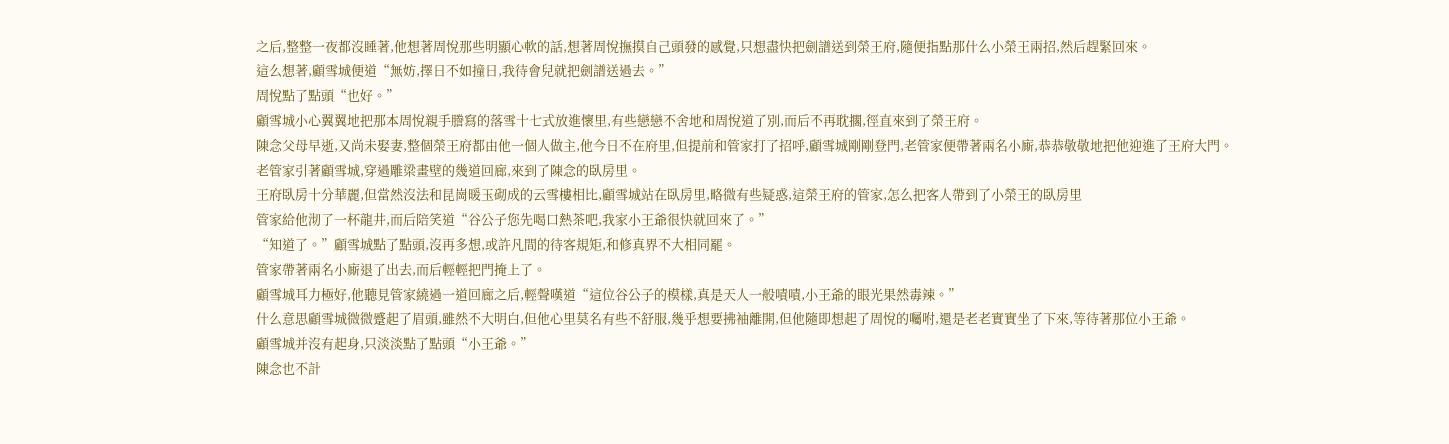之后,整整一夜都沒睡著,他想著周悅那些明顯心軟的話,想著周悅撫摸自己頭發的感覺,只想盡快把劍譜送到榮王府,隨便指點那什么小榮王兩招,然后趕緊回來。
這么想著,顧雪城便道“無妨,擇日不如撞日,我待會兒就把劍譜送過去。”
周悅點了點頭“也好。”
顧雪城小心翼翼地把那本周悅親手謄寫的落雪十七式放進懷里,有些戀戀不舍地和周悅道了別,而后不再耽擱,徑直來到了榮王府。
陳念父母早逝,又尚未娶妻,整個榮王府都由他一個人做主,他今日不在府里,但提前和管家打了招呼,顧雪城剛剛登門,老管家便帶著兩名小廝,恭恭敬敬地把他迎進了王府大門。
老管家引著顧雪城,穿過雕梁畫壁的幾道回廊,來到了陳念的臥房里。
王府臥房十分華麗,但當然沒法和昆崗暖玉砌成的云雪樓相比,顧雪城站在臥房里,略微有些疑惑,這榮王府的管家,怎么把客人帶到了小榮王的臥房里
管家給他沏了一杯龍井,而后陪笑道“谷公子您先喝口熱茶吧,我家小王爺很快就回來了。”
“知道了。”顧雪城點了點頭,沒再多想,或許凡間的待客規矩,和修真界不大相同罷。
管家帶著兩名小廝退了出去,而后輕輕把門掩上了。
顧雪城耳力極好,他聽見管家繞過一道回廊之后,輕聲嘆道“這位谷公子的模樣,真是天人一般嘖嘖,小王爺的眼光果然毒辣。”
什么意思顧雪城微微蹙起了眉頭,雖然不大明白,但他心里莫名有些不舒服,幾乎想要拂袖離開,但他隨即想起了周悅的囑咐,還是老老實實坐了下來,等待著那位小王爺。
顧雪城并沒有起身,只淡淡點了點頭“小王爺。”
陳念也不計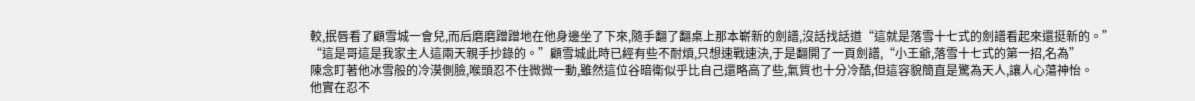較,抿唇看了顧雪城一會兒,而后磨磨蹭蹭地在他身邊坐了下來,隨手翻了翻桌上那本嶄新的劍譜,沒話找話道“這就是落雪十七式的劍譜看起來還挺新的。”
“這是哥這是我家主人這兩天親手抄錄的。”顧雪城此時已經有些不耐煩,只想速戰速決,于是翻開了一頁劍譜,“小王爺,落雪十七式的第一招,名為”
陳念盯著他冰雪般的冷漠側臉,喉頭忍不住微微一動,雖然這位谷暗衛似乎比自己還略高了些,氣質也十分冷酷,但這容貌簡直是驚為天人,讓人心蕩神怡。
他實在忍不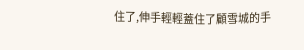住了,伸手輕輕蓋住了顧雪城的手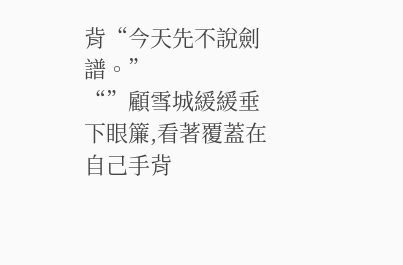背“今天先不說劍譜。”
“”顧雪城緩緩垂下眼簾,看著覆蓋在自己手背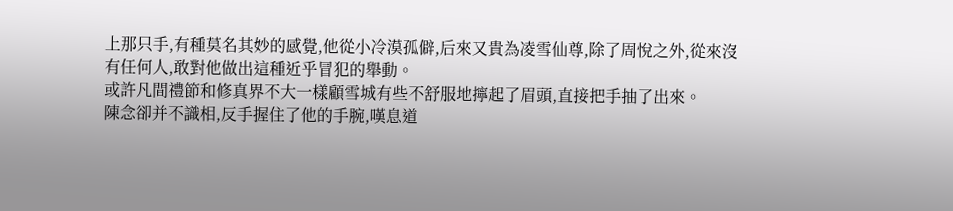上那只手,有種莫名其妙的感覺,他從小冷漠孤僻,后來又貴為凌雪仙尊,除了周悅之外,從來沒有任何人,敢對他做出這種近乎冒犯的舉動。
或許凡間禮節和修真界不大一樣顧雪城有些不舒服地擰起了眉頭,直接把手抽了出來。
陳念卻并不識相,反手握住了他的手腕,嘆息道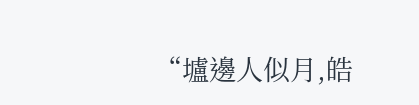“壚邊人似月,皓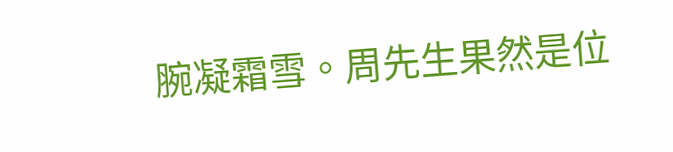腕凝霜雪。周先生果然是位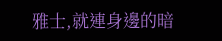雅士,就連身邊的暗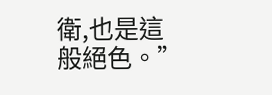衛,也是這般絕色。”